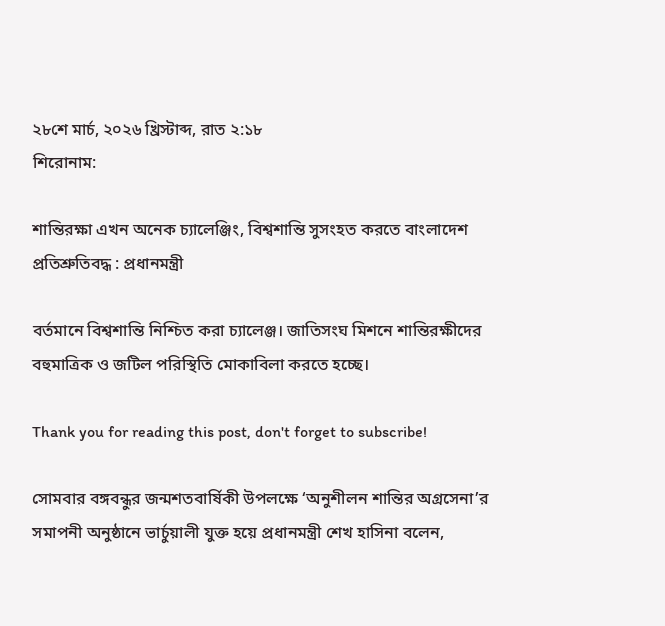২৮শে মার্চ, ২০২৬ খ্রিস্টাব্দ, রাত ২:১৮
শিরোনাম:

শান্তিরক্ষা এখন অনেক চ্যালেঞ্জিং, বিশ্বশান্তি সুসংহত করতে বাংলাদেশ প্রতিশ্রুতিবদ্ধ : প্রধানমন্ত্রী

বর্তমানে বিশ্বশান্তি নিশ্চিত করা চ্যালেঞ্জ। জাতিসংঘ মিশনে শান্তিরক্ষীদের বহুমাত্রিক ও জটিল পরিস্থিতি মোকাবিলা করতে হচ্ছে।

Thank you for reading this post, don't forget to subscribe!

সোমবার বঙ্গবন্ধুর জন্মশতবার্ষিকী উপলক্ষে ‘অনুশীলন শান্তির অগ্রসেনা’র সমাপনী অনুষ্ঠানে ভার্চুয়ালী যুক্ত হয়ে প্রধানমন্ত্রী শেখ হাসিনা বলেন,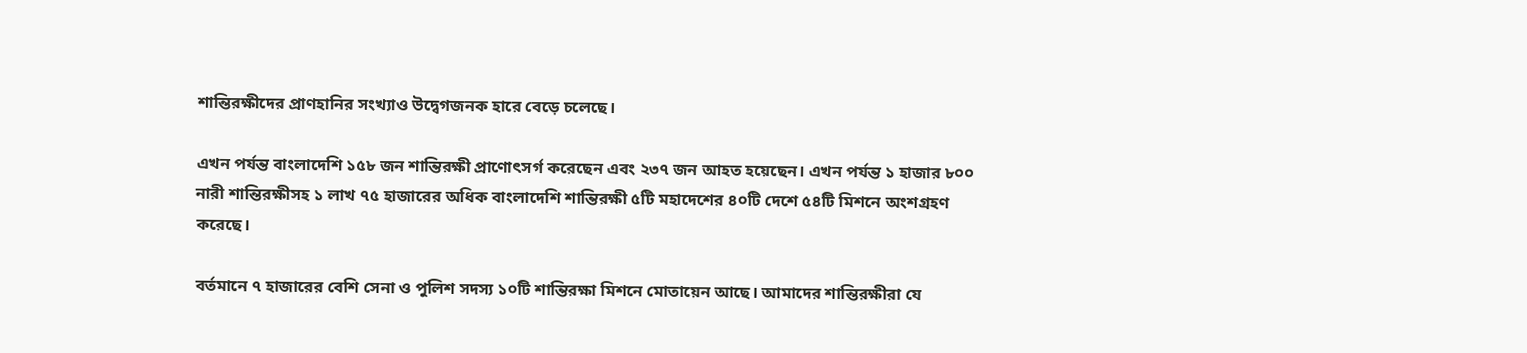শান্তিরক্ষীদের প্রাণহানির সংখ্যাও উদ্বেগজনক হারে বেড়ে চলেছে।

এখন পর্যন্ত বাংলাদেশি ১৫৮ জন শান্তিরক্ষী প্রাণোৎসর্গ করেছেন এবং ২৩৭ জন আহত হয়েছেন। এখন পর্যন্ত ১ হাজার ৮০০ নারী শান্তিরক্ষীসহ ১ লাখ ৭৫ হাজারের অধিক বাংলাদেশি শান্তিরক্ষী ৫টি মহাদেশের ৪০টি দেশে ৫৪টি মিশনে অংশগ্রহণ করেছে।

বর্তমানে ৭ হাজারের বেশি সেনা ও পুলিশ সদস্য ১০টি শান্তিরক্ষা মিশনে মোতায়েন আছে। আমাদের শান্তিরক্ষীরা যে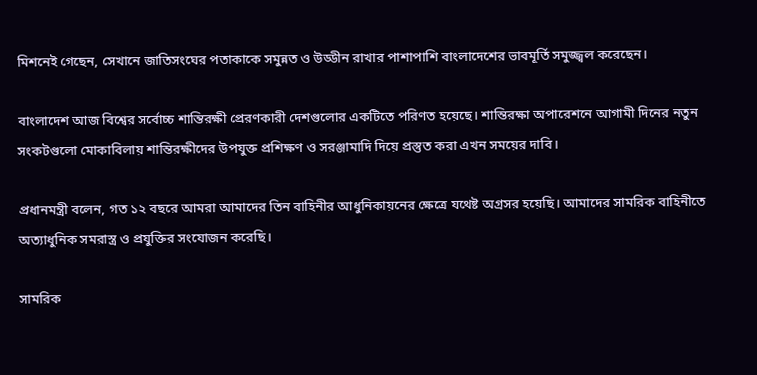মিশনেই গেছেন, সেখানে জাতিসংঘের পতাকাকে সমুন্নত ও উড্ডীন রাখার পাশাপাশি বাংলাদেশের ভাবমূর্তি সমুজ্জ্বল করেছেন।

বাংলাদেশ আজ বিশ্বের সর্বোচ্চ শান্তিরক্ষী প্রেরণকারী দেশগুলোর একটিতে পরিণত হয়েছে। শান্তিরক্ষা অপারেশনে আগামী দিনের নতুন সংকটগুলো মোকাবিলায় শান্তিরক্ষীদের উপযুক্ত প্রশিক্ষণ ও সরঞ্জামাদি দিয়ে প্রস্তুত করা এখন সময়ের দাবি।

প্রধানমন্ত্রী বলেন, গত ১২ বছরে আমরা আমাদের তিন বাহিনীর আধুনিকায়নের ক্ষেত্রে যথেষ্ট অগ্রসর হয়েছি। আমাদের সামরিক বাহিনীতে অত্যাধুনিক সমরাস্ত্র ও প্রযুক্তির সংযোজন করেছি।

সামরিক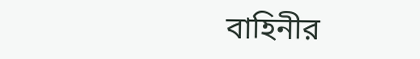বাহিনীর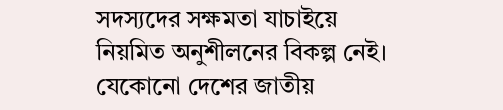সদস্যদের সক্ষমতা যাচাইয়ে নিয়মিত অনুশীলনের বিকল্প নেই। যেকোনো দেশের জাতীয়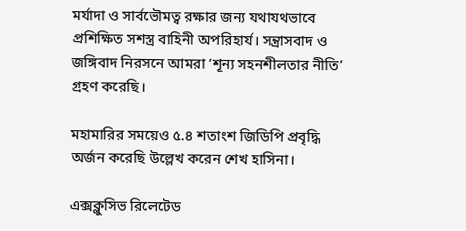মর্যাদা ও সার্বভৌমত্ব রক্ষার জন্য যথাযথভাবে প্রশিক্ষিত সশস্ত্র বাহিনী অপরিহার্য। সন্ত্রাসবাদ ও জঙ্গিবাদ নিরসনে আমরা ‘শূন্য সহনশীলতার নীতি’ গ্রহণ করেছি।

মহামারির সময়েও ৫.৪ শতাংশ জিডিপি প্রবৃদ্ধি অর্জন করেছি উল্লেখ করেন শেখ হাসিনা।

এক্সক্লুসিভ রিলেটেড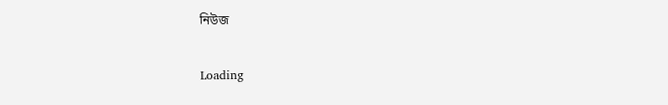নিউজ

Loading